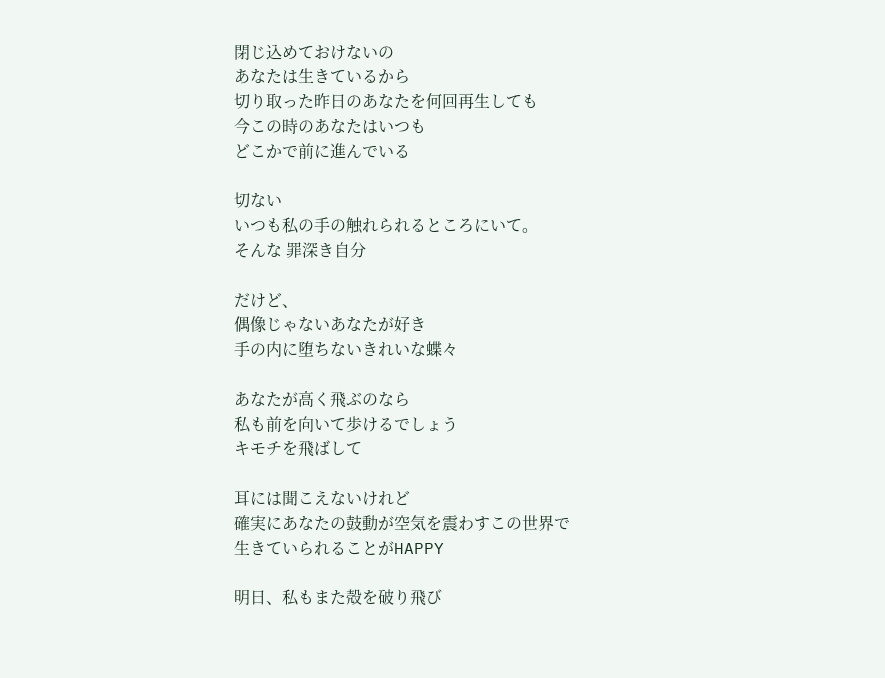閉じ込めておけないの
あなたは生きているから
切り取った昨日のあなたを何回再生しても
今この時のあなたはいつも
どこかで前に進んでいる

切ない
いつも私の手の触れられるところにいて。
そんな 罪深き自分

だけど、
偶像じゃないあなたが好き
手の内に堕ちないきれいな蝶々

あなたが高く飛ぶのなら
私も前を向いて歩けるでしょう
キモチを飛ばして

耳には聞こえないけれど
確実にあなたの鼓動が空気を震わすこの世界で
生きていられることがHAPPY

明日、私もまた殻を破り飛び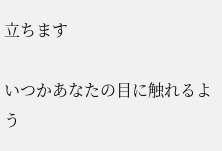立ちます

いつかあなたの目に触れるよう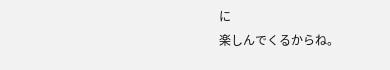に
楽しんでくるからね。